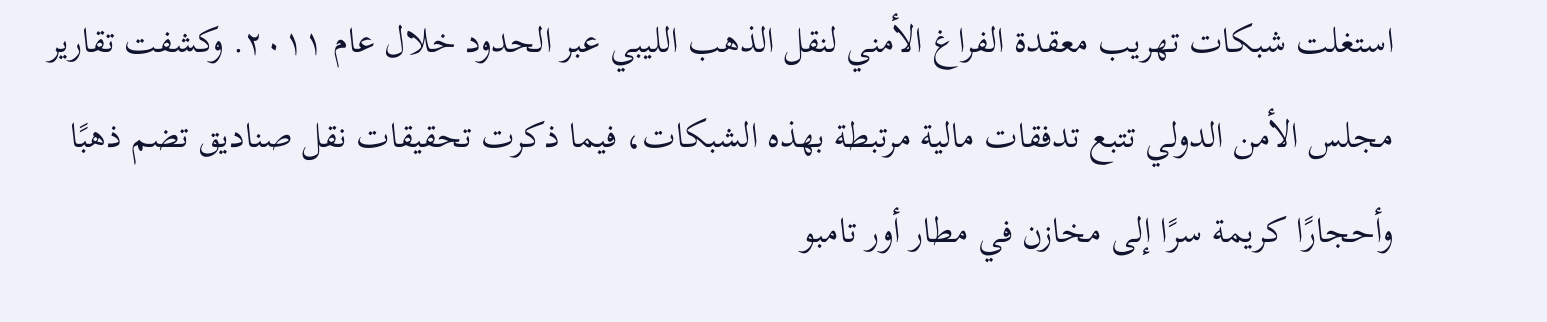استغلت شبكات تهريب معقدة الفراغ الأمني لنقل الذهب الليبي عبر الحدود خلال عام ٢٠١١. وكشفت تقارير مجلس الأمن الدولي تتبع تدفقات مالية مرتبطة بهذه الشبكات، فيما ذكرت تحقيقات نقل صناديق تضم ذهبًا وأحجارًا كريمة سرًا إلى مخازن في مطار أور تامبو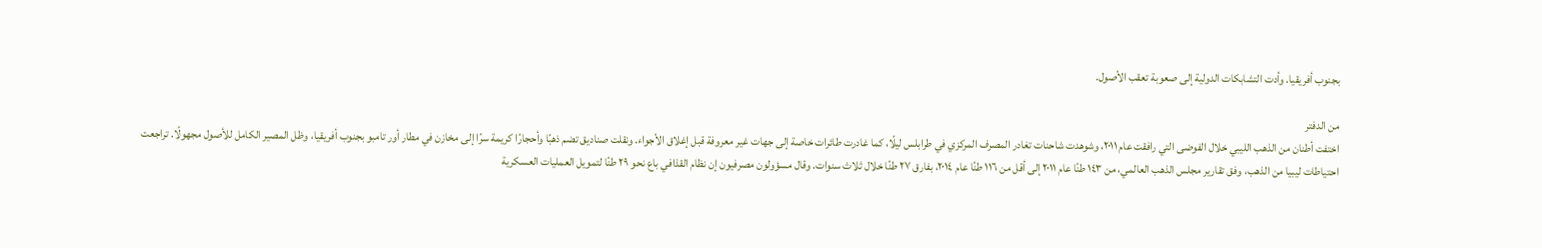بجنوب أفريقيا. وأدت التشابكات الدولية إلى صعوبة تعقب الأصول.

من الدفتر
اختفت أطنان من الذهب الليبي خلال الفوضى التي رافقت عام ٢٠١١، وشوهدت شاحنات تغادر المصرف المركزي في طرابلس ليلًا، كما غادرت طائرات خاصة إلى جهات غير معروفة قبل إغلاق الأجواء. ونقلت صناديق تضم ذهبًا وأحجارًا كريمة سرًا إلى مخازن في مطار أور تامبو بجنوب أفريقيا، وظل المصير الكامل للأصول مجهولًا. تراجعت احتياطات ليبيا من الذهب، وفق تقارير مجلس الذهب العالمي، من ١٤٣ طنًا عام ٢٠١١ إلى أقل من ١١٦ طنًا عام ٢٠١٤، بفارق ٢٧ طنًا خلال ثلاث سنوات. وقال مسؤولون مصرفيون إن نظام القذافي باع نحو ٢٩ طنًا لتمويل العمليات العسكرية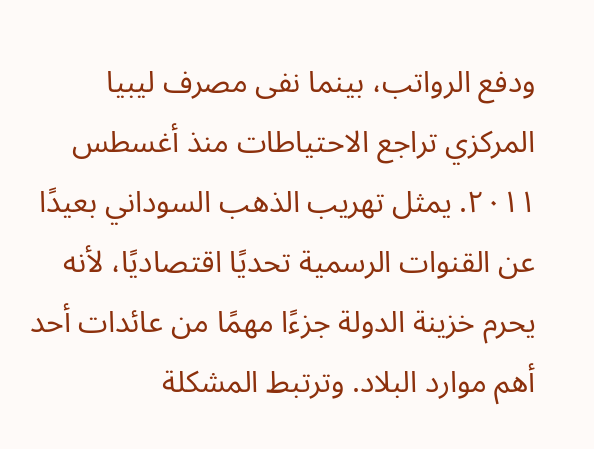ودفع الرواتب، بينما نفى مصرف ليبيا المركزي تراجع الاحتياطات منذ أغسطس ٢٠١١. يمثل تهريب الذهب السوداني بعيدًا عن القنوات الرسمية تحديًا اقتصاديًا، لأنه يحرم خزينة الدولة جزءًا مهمًا من عائدات أحد أهم موارد البلاد. وترتبط المشكلة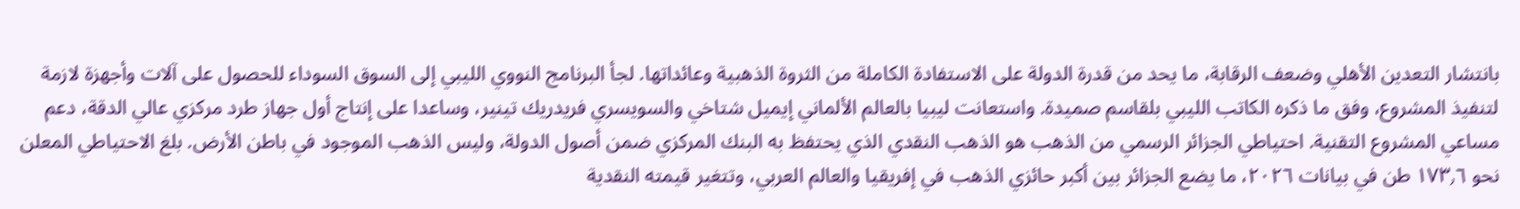بانتشار التعدين الأهلي وضعف الرقابة، ما يحد من قدرة الدولة على الاستفادة الكاملة من الثروة الذهبية وعائداتها. لجأ البرنامج النووي الليبي إلى السوق السوداء للحصول على آلات وأجهزة لازمة لتنفيذ المشروع، وفق ما ذكره الكاتب الليبي بلقاسم صميدة. واستعانت ليبيا بالعالم الألماني إيميل شتاخي والسويسري فريدريك تينير، وساعدا على إنتاج أول جهاز طرد مركزي عالي الدقة، دعم مساعي المشروع التقنية. احتياطي الجزائر الرسمي من الذهب هو الذهب النقدي الذي يحتفظ به البنك المركزي ضمن أصول الدولة، وليس الذهب الموجود في باطن الأرض. بلغ الاحتياطي المعلن نحو ١٧٣٫٦ طن في بيانات ٢٠٢٦، ما يضع الجزائر بين أكبر حائزي الذهب في إفريقيا والعالم العربي، وتتغير قيمته النقدية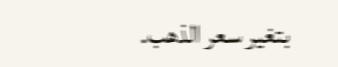بتغير سعر الذهب.